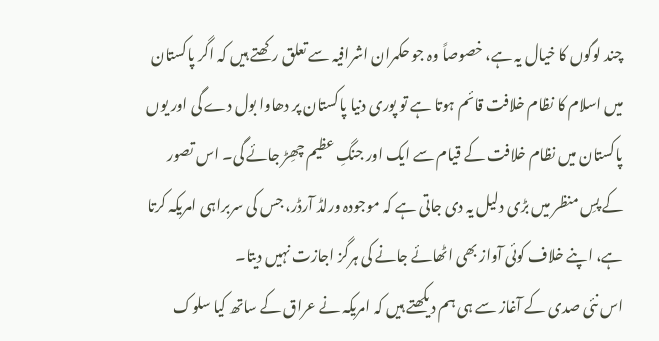چند لوگوں کا خیال یہ ہے، خصوصاً وہ جو حکمران اشرافیہ سے تعلق رکھتے ہیں کہ اگر پاکستان میں اسلام کا نظام خلافت قائم ہوتا ہے تو پوری دنیا پاکستان پر دھاوا بول دے گی اور یوں پاکستان میں نظام خلافت کے قیام سے ایک اور جنگِ عظیم چھِڑ جائے گی۔ اس تصور کے پسِ منظر میں بڑی دلیل یہ دی جاتی ہے کہ موجودہ ورلڈ آرڈر، جس کی سربراہی امریکہ کرتا ہے، اپنے خلاف کوئی آواز بھی اٹھائے جانے کی ہرگز اجازت نہیں دیتا۔
اس نئی صدی کے آغاز سے ہی ہم دیکھتے ہیں کہ امریکہ نے عراق کے ساتھ کیا سلوک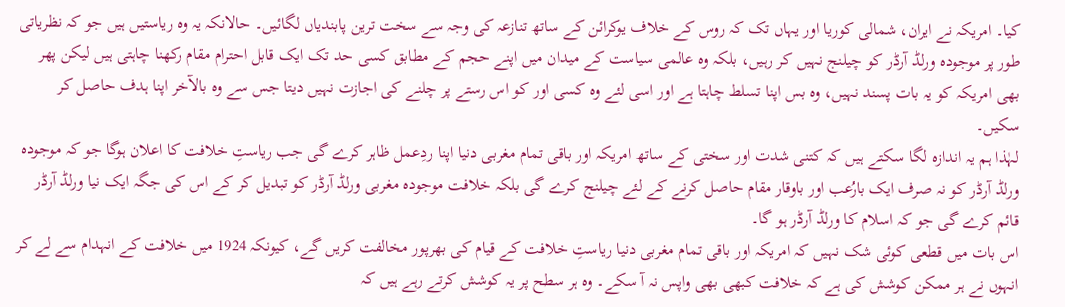کیا۔ امریکہ نے ایران، شمالی کوریا اور یہاں تک کہ روس کے خلاف یوکرائن کے ساتھ تنازعہ کی وجہ سے سخت ترین پابندیاں لگائیں۔ حالانکہ یہ وہ ریاستیں ہیں جو کہ نظریاتی طور پر موجودہ ورلڈ آرڈر کو چیلنج نہیں کر رہیں، بلکہ وہ عالمی سیاست کے میدان میں اپنے حجم کے مطابق کسی حد تک ایک قابل احترام مقام رکھنا چاہتی ہیں لیکن پھر بھی امریکہ کو یہ بات پسند نہیں، وہ بس اپنا تسلط چاہتا ہے اور اسی لئے وہ کسی اور کو اس رستے پر چلنے کی اجازت نہیں دیتا جس سے وہ بالآخر اپنا ہدف حاصل کر سکیں۔
لہٰذا ہم یہ اندازہ لگا سکتے ہیں کہ کتنی شدت اور سختی کے ساتھ امریکہ اور باقی تمام مغربی دنیا اپنا ردِعمل ظاہر کرے گی جب ریاستِ خلافت کا اعلان ہوگا جو کہ موجودہ ورلڈ آرڈر کو نہ صرف ایک بارُعب اور باوقار مقام حاصل کرنے کے لئے چیلنج کرے گی بلکہ خلافت موجودہ مغربی ورلڈ آرڈر کو تبدیل کر کے اس کی جگہ ایک نیا ورلڈ آرڈر قائم کرے گی جو کہ اسلام کا ورلڈ آرڈر ہو گا۔
اس بات میں قطعی کوئی شک نہیں کہ امریکہ اور باقی تمام مغربی دنیا ریاستِ خلافت کے قیام کی بھرپور مخالفت کریں گے، کیونکہ 1924 میں خلافت کے انہدام سے لے کر انہوں نے ہر ممکن کوشش کی ہے کہ خلافت کبھی بھی واپس نہ آ سکے۔ وہ ہر سطح پر یہ کوشش کرتے رہے ہیں کہ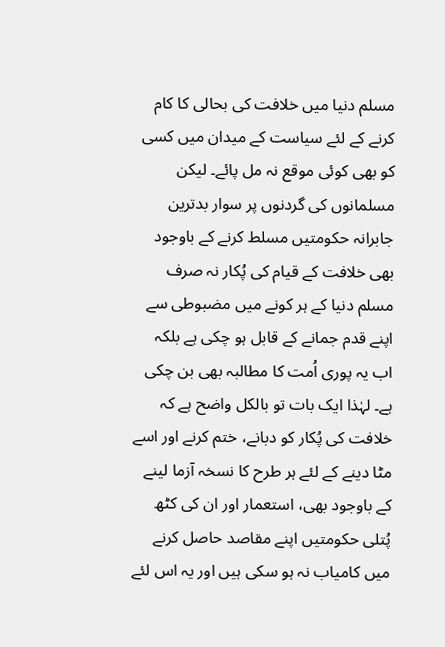مسلم دنیا میں خلافت کی بحالی کا کام کرنے کے لئے سیاست کے میدان میں کسی کو بھی کوئی موقع نہ مل پائے۔ لیکن مسلمانوں کی گردنوں پر سوار بدترین جابرانہ حکومتیں مسلط کرنے کے باوجود بھی خلافت کے قیام کی پُکار نہ صرف مسلم دنیا کے ہر کونے میں مضبوطی سے اپنے قدم جمانے کے قابل ہو چکی ہے بلکہ اب یہ پوری اُمت کا مطالبہ بھی بن چکی ہے۔ لہٰذا ایک بات تو بالکل واضح ہے کہ خلافت کی پُکار کو دبانے، ختم کرنے اور اسے مٹا دینے کے لئے ہر طرح کا نسخہ آزما لینے کے باوجود بھی، استعمار اور ان کی کٹھ پُتلی حکومتیں اپنے مقاصد حاصل کرنے میں کامیاب نہ ہو سکی ہیں اور یہ اس لئے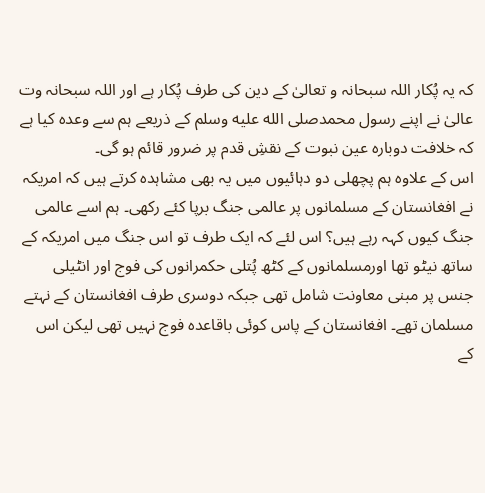کہ یہ پُکار اللہ سبحانہ و تعالیٰ کے دین کی طرف پُکار ہے اور اللہ سبحانہ وت عالیٰ نے اپنے رسول محمدصلى الله عليه وسلم کے ذریعے ہم سے وعدہ کیا ہے کہ خلافت دوبارہ عین نبوت کے نقشِ قدم پر ضرور قائم ہو گی۔
اس کے علاوہ ہم پچھلی دو دہائیوں میں یہ بھی مشاہدہ کرتے ہیں کہ امریکہ نے افغانستان کے مسلمانوں پر عالمی جنگ برپا کئے رکھی۔ ہم اسے عالمی جنگ کیوں کہہ رہے ہیں؟ اس لئے کہ ایک طرف تو اس جنگ میں امریکہ کے ساتھ نیٹو تھا اورمسلمانوں کے کٹھ پُتلی حکمرانوں کی فوج اور انٹیلی جنس پر مبنی معاونت شامل تھی جبکہ دوسری طرف افغانستان کے نہتے مسلمان تھے۔ افغانستان کے پاس کوئی باقاعدہ فوج نہیں تھی لیکن اس کے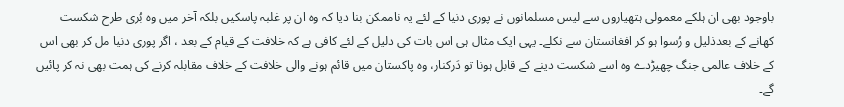باوجود بھی ان ہلکے معمولی ہتھیاروں سے لیس مسلمانوں نے پوری دنیا کے لئے یہ ناممکن بنا دیا کہ وہ ان پر غلبہ پاسکیں بلکہ آخر میں وہ بُری طرح شکست کھانے کے بعدذلیل و رُسوا ہو کر افغانستان سے نکلے۔ یہی ایک مثال ہی اس بات کی دلیل کے لئے کافی ہے کہ خلافت کے قیام کے بعد ، اگر پوری دنیا مل کر بھی اس کے خلاف عالمی جنگ چھیڑدے وہ اسے شکست دینے کے قابل ہونا تو دَرکنار، وہ پاکستان میں قائم ہونے والی خلافت کے خلاف مقابلہ کرنے کی ہمت بھی نہ کر پائیں گے۔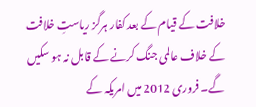خلافت کے قیام کے بعد کفار ہرگز ریاستِ خلافت کے خلاف عالمی جنگ کرنے کے قابل نہ ہو سکیں گے۔ فروری 2012 میں امریکہ کے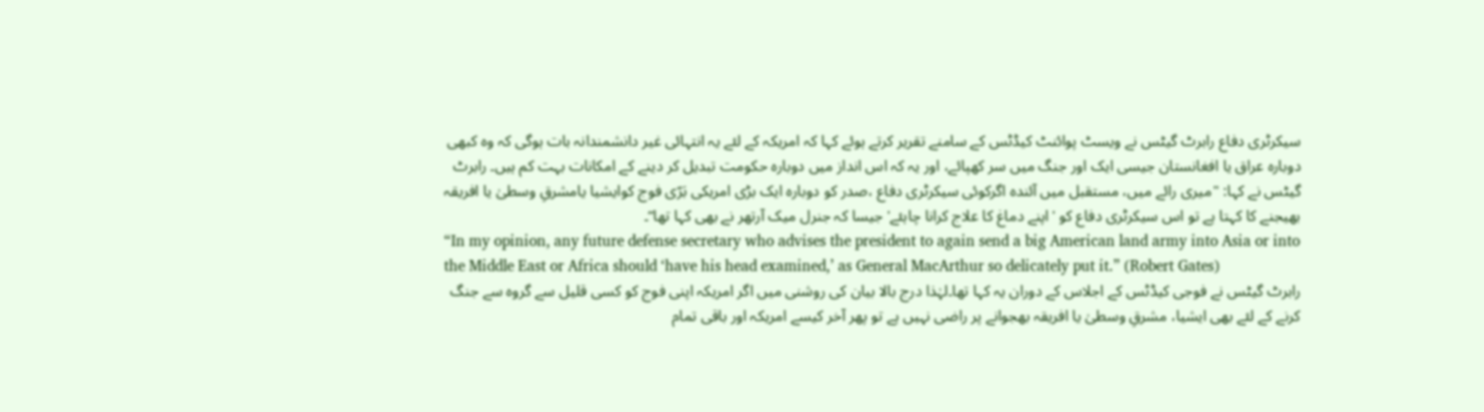سیکرٹری دفاع رابرٹ گیٹس نے ویسٹ پوائنٹ کیڈٹس کے سامنے تقریر کرتے ہوئے کہا کہ امریکہ کے لئے یہ انتہائی غیر دانشمندانہ بات ہوگی کہ وہ کبھی دوبارہ عراق یا افغانستان جیسی ایک اور جنگ میں سر کھپائے، اور یہ کہ اس انداز میں دوبارہ حکومت تبدیل کر دینے کے امکانات بہت کم ہیں۔ رابرٹ گیٹس نے کہا: "میری رائے میں، مستقبل میں آئندہ اگرکوئی سیکرٹری دفاع ،صدر کو دوبارہ ایک بڑی امریکی بَرّی فوج کوایشیا یامشرقِ وسطیٰ یا افریقہ بھیجنے کا کہتا ہے تو اس سیکرٹری دفاع کو 'اپنے دماغ کا علاج کرانا چاہئے' جیسا کہ جنرل میک آرتھر نے بھی کہا تھا“۔
“In my opinion, any future defense secretary who advises the president to again send a big American land army into Asia or into the Middle East or Africa should ‘have his head examined,’ as General MacArthur so delicately put it.” (Robert Gates)
رابرٹ گیٹس نے فوجی کیڈٹس کے اجلاس کے دوران یہ کہا تھا۔لہٰذا درج بالا بیان کی روشنی میں اگر امریکہ اپنی فوج کو کسی قلیل سے گروہ سے جنگ کرنے کے لئے بھی ایشیا، مشرقِ وسطیٰ یا افریقہ بھجوانے پر راضی نہیں ہے تو پھر آخر کیسے امریکہ اور باقی تمام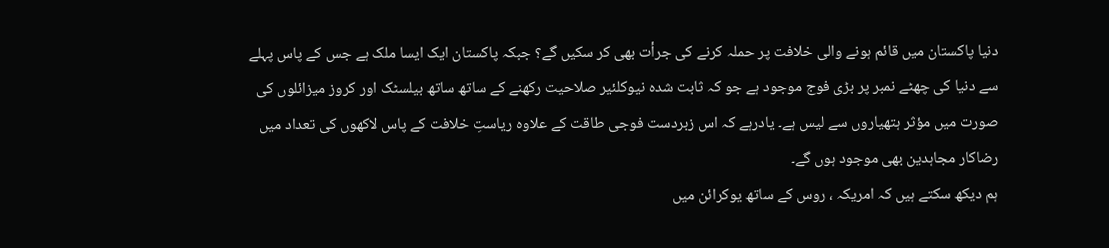دنیا پاکستان میں قائم ہونے والی خلافت پر حملہ کرنے کی جرأت بھی کر سکیں گے؟ جبکہ پاکستان ایک ایسا ملک ہے جس کے پاس پہلے سے دنیا کی چھٹے نمبر پر بڑی فوج موجود ہے جو کہ ثابت شدہ نیوکلئیر صلاحیت رکھنے کے ساتھ ساتھ بیلسٹک اور کروز میزائلوں کی صورت میں مؤثر ہتھیاروں سے لیس ہے۔ یادرہے کہ اس زبردست فوجی طاقت کے علاوہ ریاستِ خلافت کے پاس لاکھوں کی تعداد میں رضاکار مجاہدین بھی موجود ہوں گے۔
ہم دیکھ سکتے ہیں کہ امریکہ ، روس کے ساتھ یوکرائن میں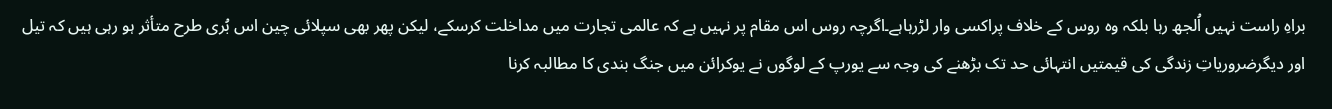براہِ راست نہیں اُلجھ رہا بلکہ وہ روس کے خلاف پراکسی وار لڑرہاہے۔اگرچہ روس اس مقام پر نہیں ہے کہ عالمی تجارت میں مداخلت کرسکے، لیکن پھر بھی سپلائی چین اس بُری طرح متأثر ہو رہی ہیں کہ تیل اور دیگرضروریاتِ زندگی کی قیمتیں انتہائی حد تک بڑھنے کی وجہ سے یورپ کے لوگوں نے یوکرائن میں جنگ بندی کا مطالبہ کرنا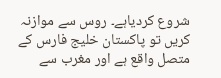شروع کردیاہے۔ روس سے موازنہ کریں تو پاکستان خلیج فارس کے متصل واقع ہے اور مغرب سے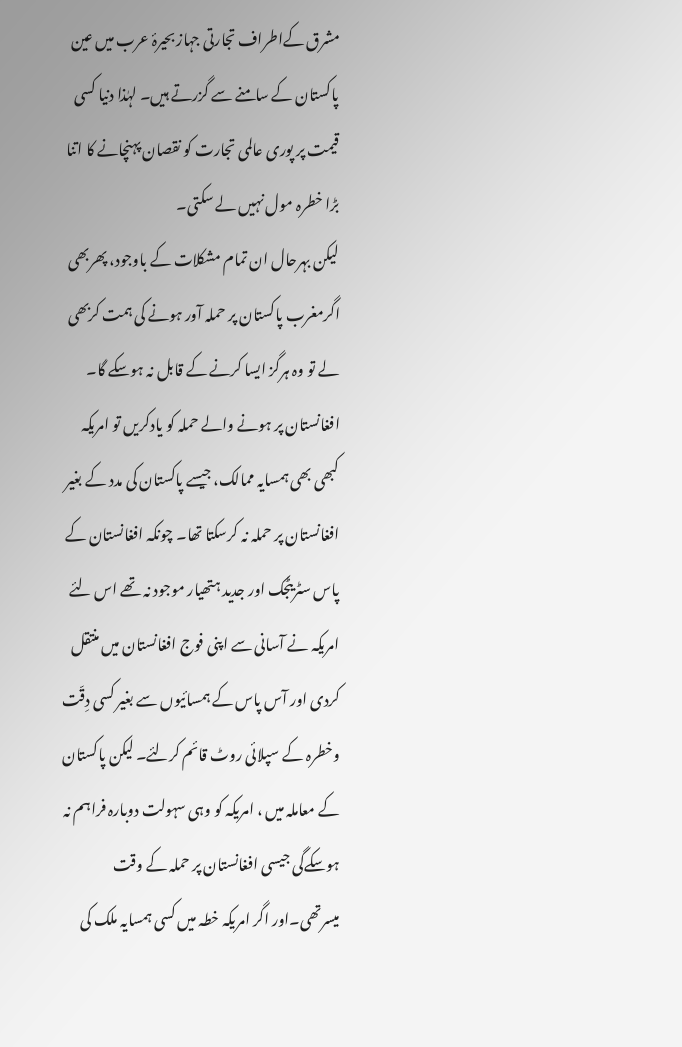مشرق کےاطراف تجارتی جہاز بحیرۂ عرب میں عین پاکستان کے سامنے سے گزرتے ہیں۔ لہٰذا دنیا کسی قیمت پر پوری عالمی تجارت کو نقصان پہنچانے کا اتنا بڑا خطرہ مول نہیں لے سکتی۔
لیکن بہرحال ان تمام مشکلات کے باوجود، پھربھی اگرمغرب پاکستان پر حملہ آور ہونے کی ہمت کربھی لے تو وہ ہرگز ایسا کرنے کے قابل نہ ہوسکے گا۔ افغانستان پر ہونے والے حملہ کو یادکریں تو امریکہ کبھی بھی ہمسایہ ممالک، جیسے پاکستان کی مدد کے بغیر افغانستان پر حملہ نہ کرسکتا تھا۔ چونکہ افغانستان کے پاس سٹریٹجک اور جدید ہتھیار موجود نہ تھے اس لئے امریکہ نے آسانی سے اپنی فوج افغانستان میں منتقل کردی اور آس پاس کے ہمسائیوں سے بغیر کسی دِقّت وخطرہ کے سپلائی روٹ قائم کرلئے۔ لیکن پاکستان کے معاملہ میں ، امریکہ کو وہی سہولت دوبارہ فراہم نہ ہوسکےگی جیسی افغانستان پر حملہ کے وقت میسرتھی۔اور اگر امریکہ خطہ میں کسی ہمسایہ ملک کی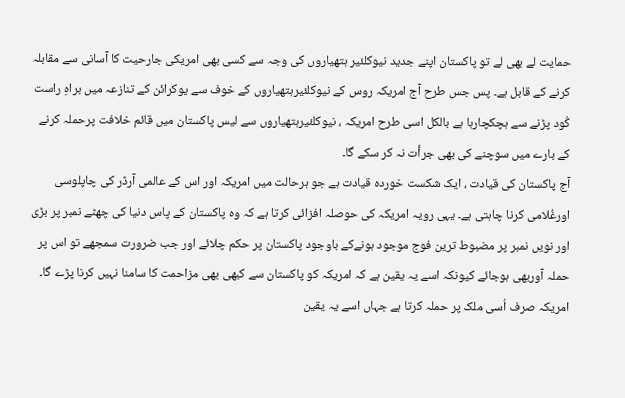حمایت لے بھی لے تو پاکستان اپنے جدید نیوکلئیر ہتھیاروں کی وجہ سے کسی بھی امریکی جارحیت کا آسانی سے مقابلہ کرنے کے قابل ہے۔ پس جس طرح آج امریکہ روس کے نیوکلئیرہتھیاروں کے خوف سے یوکرائن کے تنازعہ میں براہِ راست کُود پڑنے سے ہچکچارہا ہے بالکل اسی طرح امریکہ ، نیوکلئیرہتھیاروں سے لیس پاکستان میں قائم خلافت پرحملہ کرنے کے بارے میں سوچنے کی بھی جرأت نہ کر سکے گا۔
آج پاکستان کی قیادت ، ایک شکست خوردہ قیادت ہے جو ہرحالت میں امریکہ اور اس کے عالمی آرڈر کی چاپلوسی اورغُلامی کرنا چاہتی ہے۔ یہی رویہ امریکہ کی حوصلہ افزائی کرتا ہے کہ وہ پاکستان کے پاس دنیا کی چھٹے نمبر پر بڑی اور نویں نمبر پر مضبوط ترین فوج موجود ہونےکے باوجود پاکستان پر حکم چلائے اور جب ضرورت سمجھے تو اس پر حملہ آوربھی ہوجائے کیونکہ اسے یہ یقین ہے کہ امریکہ کو پاکستان سے کبھی بھی مزاحمت کا سامنا نہیں کرنا پڑے گا۔ امریکہ صرف اُسی ملک پر حملہ کرتا ہے جہاں اسے یہ یقین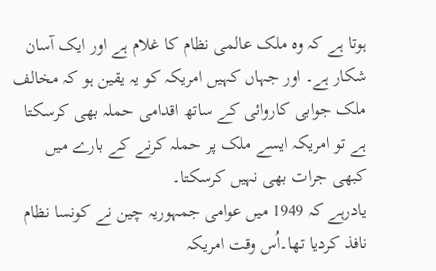ہوتا ہے کہ وہ ملک عالمی نظام کا غلام ہے اور ایک آسان شکار ہے۔ اور جہاں کہیں امریکہ کو یہ یقین ہو کہ مخالف ملک جوابی کاروائی کے ساتھ اقدامی حملہ بھی کرسکتا ہے تو امریکہ ایسے ملک پر حملہ کرنے کے بارے میں کبھی جرات بھی نہیں کرسکتا۔
یادرہے کہ 1949 میں عوامی جمہوریہ چین نے کونسا نظام نافذ کردیا تھا۔اُس وقت امریکہ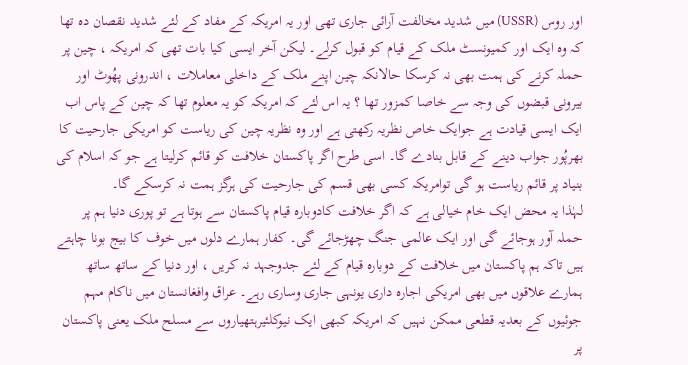اور روس (USSR) میں شدید مخالفت آرائی جاری تھی اور یہ امریکہ کے مفاد کے لئے شدید نقصان دہ تھا کہ وہ ایک اور کمیونسٹ ملک کے قیام کو قبول کرلے۔ لیکن آخر ایسی کیا بات تھی کہ امریکہ ، چین پر حملہ کرنے کی ہمت بھی نہ کرسکا حالانکہ چین اپنے ملک کے داخلی معاملات ، اندرونی پھُوٹ اور بیرونی قبضوں کی وجہ سے خاصا کمزور تھا ؟ یہ اس لئے کہ امریکہ کو یہ معلوم تھا کہ چین کے پاس اب ایک ایسی قیادت ہے جوایک خاص نظریہ رکھتی ہے اور وہ نظریہ چین کی ریاست کو امریکی جارحیت کا بھرپُور جواب دینے کے قابل بنادے گا۔ اسی طرح اگر پاکستان خلافت کو قائم کرلیتا ہے جو کہ اسلام کی بنیاد پر قائم ریاست ہو گی توامریکہ کسی بھی قسم کی جارحیت کی ہرگز ہمت نہ کرسکے گا۔
لہٰذا یہ محض ایک خام خیالی ہے کہ اگر خلافت کادوبارہ قیام پاکستان سے ہوتا ہے تو پوری دنیا ہم پر حملہ آور ہوجائے گی اور ایک عالمی جنگ چھڑجائے گی۔ کفار ہمارے دلوں میں خوف کا بیج بونا چاہتے ہیں تاکہ ہم پاکستان میں خلافت کے دوبارہ قیام کے لئے جدوجہد نہ کریں ، اور دنیا کے ساتھ ساتھ ہمارے علاقوں میں بھی امریکی اجارہ داری یونہی جاری وساری رہے۔ عراق وافغانستان میں ناکام مہم جوئیوں کے بعدیہ قطعی ممکن نہیں کہ امریکہ کبھی ایک نیوکلئیرہتھیاروں سے مسلح ملک یعنی پاکستان پر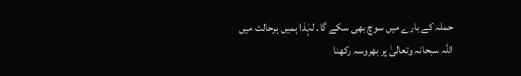حملہ کے بارے میں سوچ بھی سکے گا۔ لہٰذا ہمیں ہرحالت میں اللہ سبحانہ وتعالیٰ پر بھروسہ رکھنا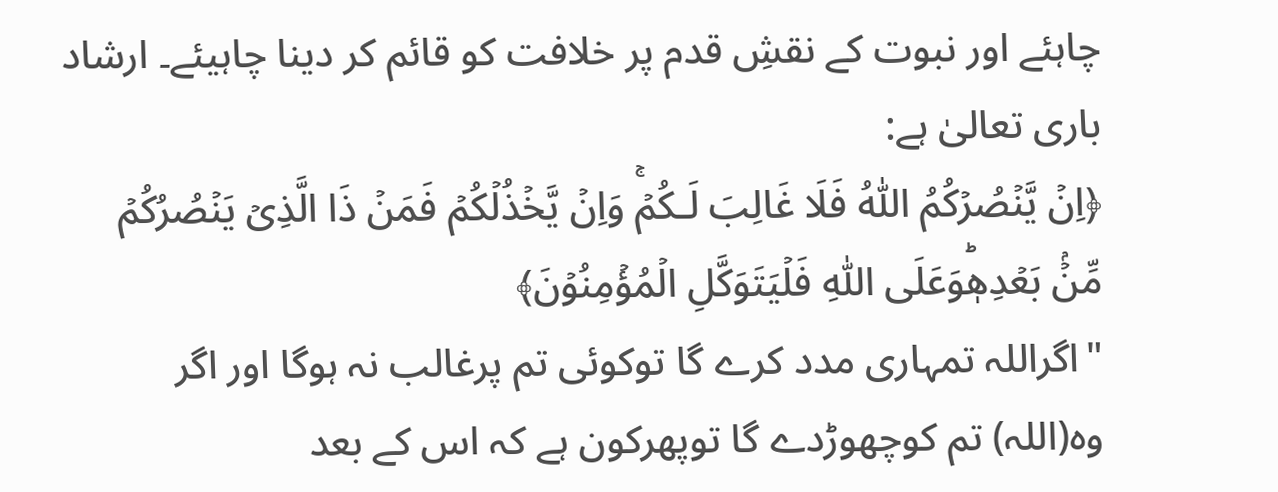چاہئے اور نبوت کے نقشِ قدم پر خلافت کو قائم کر دینا چاہیئے۔ ارشاد باری تعالیٰ ہے:
﴿اِنۡ يَّنۡصُرۡكُمُ اللّٰهُ فَلَا غَالِبَ لَـكُمۡۚ وَاِنۡ يَّخۡذُلۡكُمۡ فَمَنۡ ذَا الَّذِىۡ يَنۡصُرُكُمۡ مِّنۡۢ بَعۡدِهٖؕوَعَلَى اللّٰهِ فَلۡيَتَوَكَّلِ الۡمُؤۡمِنُوۡنَ﴾
"اگراللہ تمہاری مدد کرے گا توکوئی تم پرغالب نہ ہوگا اور اگر وہ(اللہ) تم کوچھوڑدے گا توپھرکون ہے کہ اس کے بعد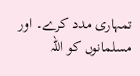تمہاری مدد کرے۔ اور مسلمانوں کو اللہ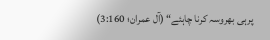پرہی بھروسہ کرنا چاہئے“ (آل عمران؛ 3:160)